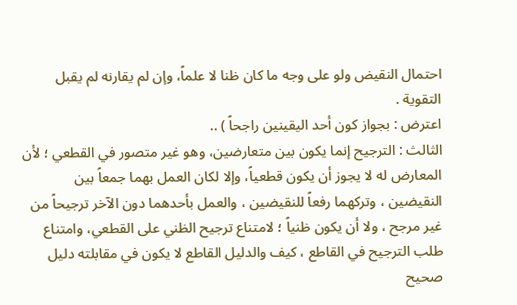احتمال النقيض ولو على وجه ما كان ظنا لا علماً، وإن لم يقارنه لم يقبل التقوية .
اعترض : بجواز كون أحد اليقينين راجحاً ) ..
الثالث : الترجيح إنما يكون بين متعارضين، وهو غير متصور في القطعي ؛ لأن المعارض له لا يجوز أن يكون قطعياً، وإلا لكان العمل بهما جمعاً بين النقيضين ، وتركهما رفعاً للنقيضين ، والعمل بأحدهما دون الآخر ترجيحاً من غير مرجح ، ولا أن يكون ظنياً ؛ لامتناع ترجيح الظني على القطعي، وامتناع طلب الترجيح في القاطع ، كيف والدليل القاطع لا يكون في مقابلته دليل صحيح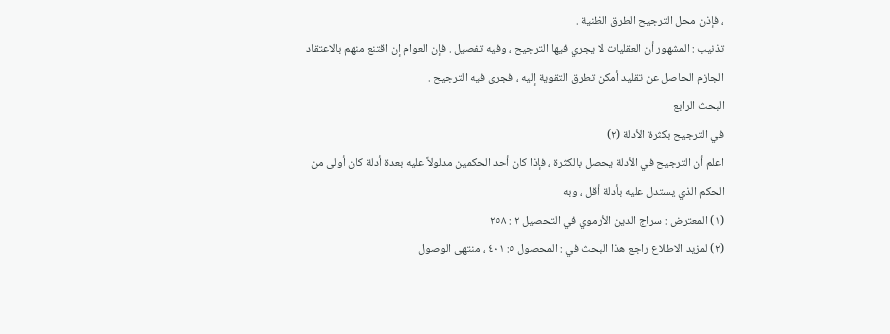، فإذن محل الترجيح الطرق الظنية .
تذنيب : المشهور أن العقليات لا يجري فيها الترجيح ، وفيه تفصيل . فإن العوام إن اقتنع منهم بالاعتقاد الجازم الحاصل عن تقليد أمكن تطرق التقوية إليه ، فجرى فيه الترجيح .
البحث الرابع
في الترجيح بكثرة الأدلة (٢)
اعلم أن الترجيح في الأدلة يحصل بالكثرة ، فإذا كان أحد الحكمين مدلولاً عليه بعدة أدلة كان أولى من الحكم الذي يستدل عليه بأدلة أقل ، وبه
(١) المعترض : سراج الدين الأرموي في التحصيل ٢ : ٢٥٨
(٢) لمزيد الاطلاع راجع هذا البحث في : المحصول ٥: ٤٠١ ، منتهى الوصول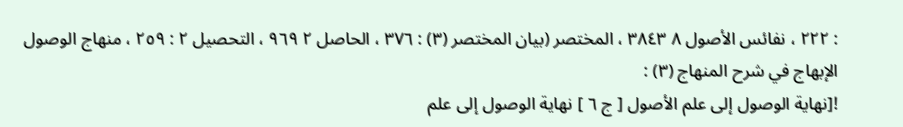: ٢٢٢ ، نفائس الأصول ٨ ٣٨٤٣ ، المختصر (بيان المختصر (٣) : ٣٧٦ ، الحاصل ٢ ٩٦٩ ، التحصيل ٢ : ٢٥٩ ، منهاج الوصول الإبهاج في شرح المنهاج (٣) :
![نهاية الوصول إلى علم الأصول [ ج ٦ ] نهاية الوصول إلى علم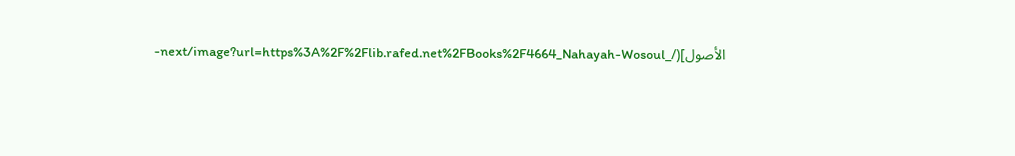الأصول](/_next/image?url=https%3A%2F%2Flib.rafed.net%2FBooks%2F4664_Nahayah-Wosoul-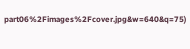part06%2Fimages%2Fcover.jpg&w=640&q=75)